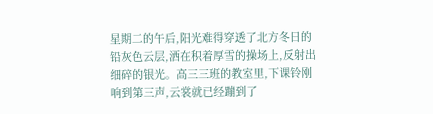星期二的午后,阳光难得穿透了北方冬日的铅灰色云层,洒在积着厚雪的操场上,反射出细碎的银光。高三三班的教室里,下课铃刚响到第三声,云裳就已经蹦到了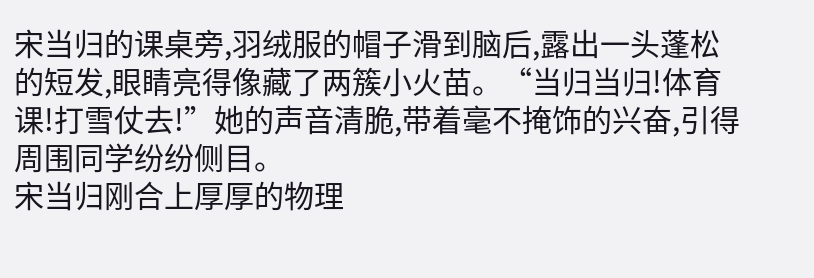宋当归的课桌旁,羽绒服的帽子滑到脑后,露出一头蓬松的短发,眼睛亮得像藏了两簇小火苗。“当归当归!体育课!打雪仗去!”她的声音清脆,带着毫不掩饰的兴奋,引得周围同学纷纷侧目。
宋当归刚合上厚厚的物理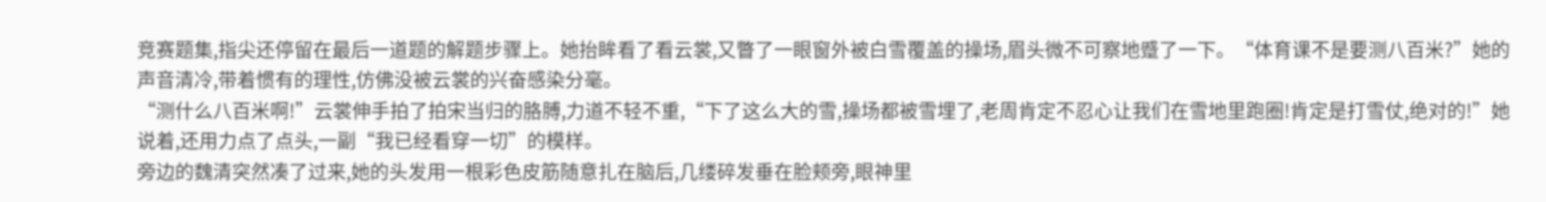竞赛题集,指尖还停留在最后一道题的解题步骤上。她抬眸看了看云裳,又瞥了一眼窗外被白雪覆盖的操场,眉头微不可察地蹙了一下。“体育课不是要测八百米?”她的声音清冷,带着惯有的理性,仿佛没被云裳的兴奋感染分毫。
“测什么八百米啊!”云裳伸手拍了拍宋当归的胳膊,力道不轻不重,“下了这么大的雪,操场都被雪埋了,老周肯定不忍心让我们在雪地里跑圈!肯定是打雪仗,绝对的!”她说着,还用力点了点头,一副“我已经看穿一切”的模样。
旁边的魏清突然凑了过来,她的头发用一根彩色皮筋随意扎在脑后,几缕碎发垂在脸颊旁,眼神里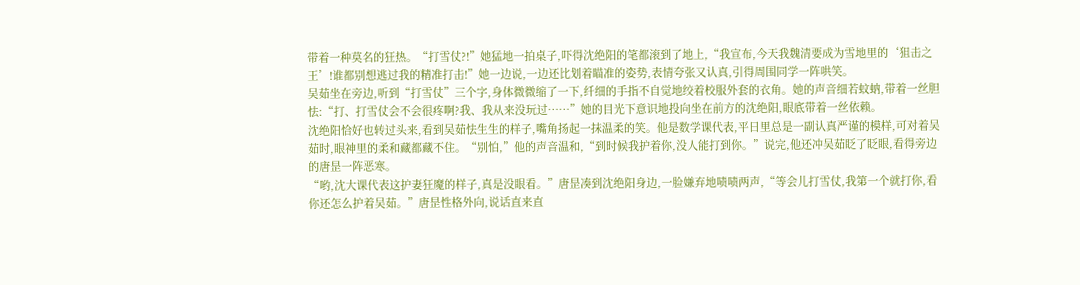带着一种莫名的狂热。“打雪仗?!”她猛地一拍桌子,吓得沈绝阳的笔都滚到了地上,“我宣布,今天我魏清要成为雪地里的‘狙击之王’!谁都别想逃过我的精准打击!”她一边说,一边还比划着瞄准的姿势,表情夸张又认真,引得周围同学一阵哄笑。
吴茹坐在旁边,听到“打雪仗”三个字,身体微微缩了一下,纤细的手指不自觉地绞着校服外套的衣角。她的声音细若蚊蚋,带着一丝胆怯:“打、打雪仗会不会很疼啊?我、我从来没玩过……”她的目光下意识地投向坐在前方的沈绝阳,眼底带着一丝依赖。
沈绝阳恰好也转过头来,看到吴茹怯生生的样子,嘴角扬起一抹温柔的笑。他是数学课代表,平日里总是一副认真严谨的模样,可对着吴茹时,眼神里的柔和藏都藏不住。“别怕,”他的声音温和,“到时候我护着你,没人能打到你。”说完,他还冲吴茹眨了眨眼,看得旁边的唐昰一阵恶寒。
“哟,沈大课代表这护妻狂魔的样子,真是没眼看。”唐昰凑到沈绝阳身边,一脸嫌弃地啧啧两声,“等会儿打雪仗,我第一个就打你,看你还怎么护着吴茹。”唐昰性格外向,说话直来直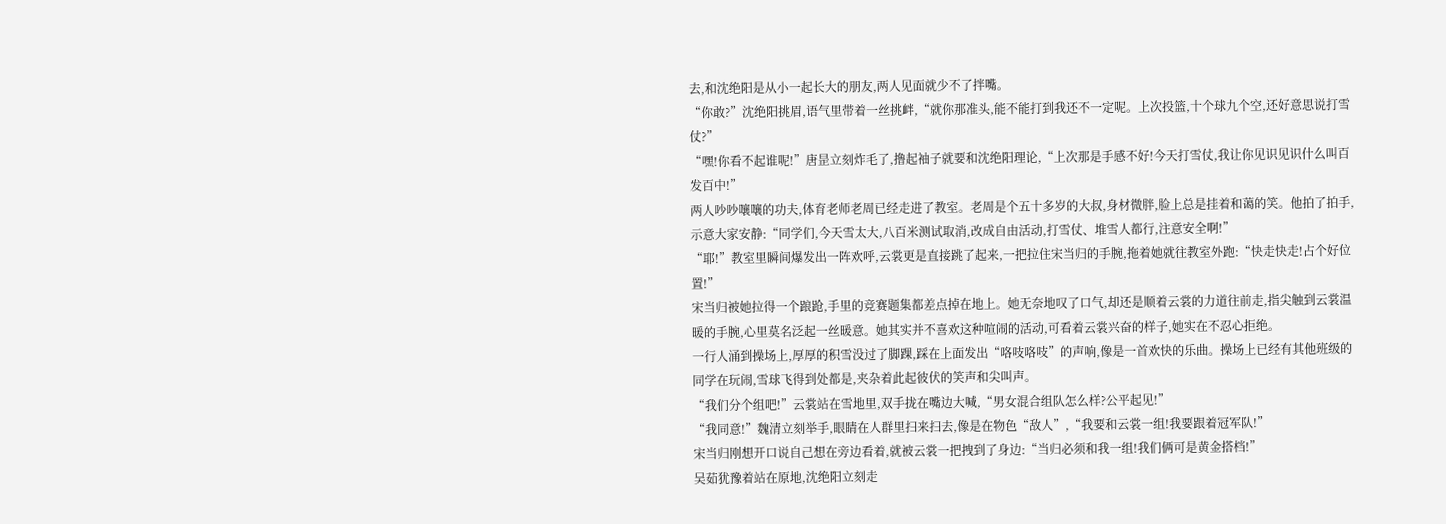去,和沈绝阳是从小一起长大的朋友,两人见面就少不了拌嘴。
“你敢?”沈绝阳挑眉,语气里带着一丝挑衅,“就你那准头,能不能打到我还不一定呢。上次投篮,十个球九个空,还好意思说打雪仗?”
“嘿!你看不起谁呢!”唐昰立刻炸毛了,撸起袖子就要和沈绝阳理论,“上次那是手感不好!今天打雪仗,我让你见识见识什么叫百发百中!”
两人吵吵嚷嚷的功夫,体育老师老周已经走进了教室。老周是个五十多岁的大叔,身材微胖,脸上总是挂着和蔼的笑。他拍了拍手,示意大家安静:“同学们,今天雪太大,八百米测试取消,改成自由活动,打雪仗、堆雪人都行,注意安全啊!”
“耶!”教室里瞬间爆发出一阵欢呼,云裳更是直接跳了起来,一把拉住宋当归的手腕,拖着她就往教室外跑:“快走快走!占个好位置!”
宋当归被她拉得一个踉跄,手里的竞赛题集都差点掉在地上。她无奈地叹了口气,却还是顺着云裳的力道往前走,指尖触到云裳温暖的手腕,心里莫名泛起一丝暖意。她其实并不喜欢这种喧闹的活动,可看着云裳兴奋的样子,她实在不忍心拒绝。
一行人涌到操场上,厚厚的积雪没过了脚踝,踩在上面发出“咯吱咯吱”的声响,像是一首欢快的乐曲。操场上已经有其他班级的同学在玩闹,雪球飞得到处都是,夹杂着此起彼伏的笑声和尖叫声。
“我们分个组吧!”云裳站在雪地里,双手拢在嘴边大喊,“男女混合组队怎么样?公平起见!”
“我同意!”魏清立刻举手,眼睛在人群里扫来扫去,像是在物色“敌人”,“我要和云裳一组!我要跟着冠军队!”
宋当归刚想开口说自己想在旁边看着,就被云裳一把拽到了身边:“当归必须和我一组!我们俩可是黄金搭档!”
吴茹犹豫着站在原地,沈绝阳立刻走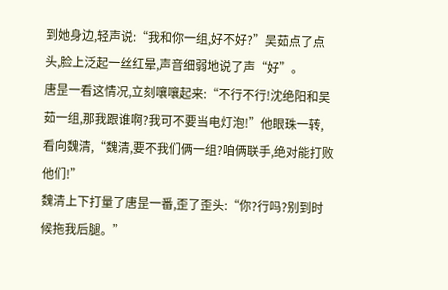到她身边,轻声说:“我和你一组,好不好?”吴茹点了点头,脸上泛起一丝红晕,声音细弱地说了声“好”。
唐昰一看这情况,立刻嚷嚷起来:“不行不行!沈绝阳和吴茹一组,那我跟谁啊?我可不要当电灯泡!”他眼珠一转,看向魏清,“魏清,要不我们俩一组?咱俩联手,绝对能打败他们!”
魏清上下打量了唐昰一番,歪了歪头:“你?行吗?别到时候拖我后腿。”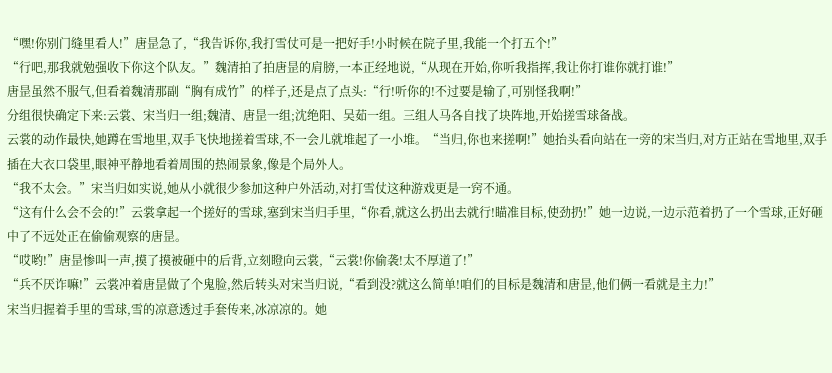“嘿!你别门缝里看人!”唐昰急了,“我告诉你,我打雪仗可是一把好手!小时候在院子里,我能一个打五个!”
“行吧,那我就勉强收下你这个队友。”魏清拍了拍唐昰的肩膀,一本正经地说,“从现在开始,你听我指挥,我让你打谁你就打谁!”
唐昰虽然不服气,但看着魏清那副“胸有成竹”的样子,还是点了点头:“行!听你的!不过要是输了,可别怪我啊!”
分组很快确定下来:云裳、宋当归一组;魏清、唐昰一组;沈绝阳、吴茹一组。三组人马各自找了块阵地,开始搓雪球备战。
云裳的动作最快,她蹲在雪地里,双手飞快地搓着雪球,不一会儿就堆起了一小堆。“当归,你也来搓啊!”她抬头看向站在一旁的宋当归,对方正站在雪地里,双手插在大衣口袋里,眼神平静地看着周围的热闹景象,像是个局外人。
“我不太会。”宋当归如实说,她从小就很少参加这种户外活动,对打雪仗这种游戏更是一窍不通。
“这有什么会不会的!”云裳拿起一个搓好的雪球,塞到宋当归手里,“你看,就这么扔出去就行!瞄准目标,使劲扔!”她一边说,一边示范着扔了一个雪球,正好砸中了不远处正在偷偷观察的唐昰。
“哎哟!”唐昰惨叫一声,摸了摸被砸中的后背,立刻瞪向云裳,“云裳!你偷袭!太不厚道了!”
“兵不厌诈嘛!”云裳冲着唐昰做了个鬼脸,然后转头对宋当归说,“看到没?就这么简单!咱们的目标是魏清和唐昰,他们俩一看就是主力!”
宋当归握着手里的雪球,雪的凉意透过手套传来,冰凉凉的。她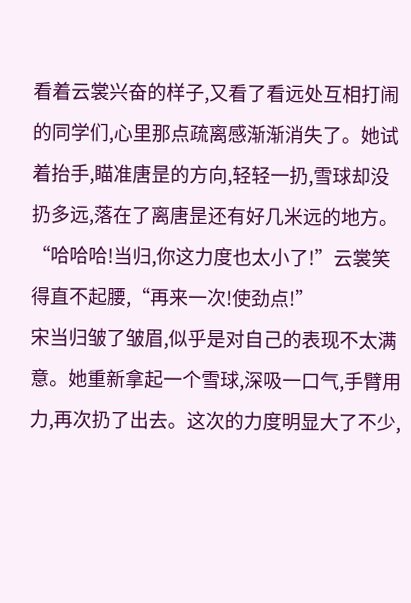看着云裳兴奋的样子,又看了看远处互相打闹的同学们,心里那点疏离感渐渐消失了。她试着抬手,瞄准唐昰的方向,轻轻一扔,雪球却没扔多远,落在了离唐昰还有好几米远的地方。
“哈哈哈!当归,你这力度也太小了!”云裳笑得直不起腰,“再来一次!使劲点!”
宋当归皱了皱眉,似乎是对自己的表现不太满意。她重新拿起一个雪球,深吸一口气,手臂用力,再次扔了出去。这次的力度明显大了不少,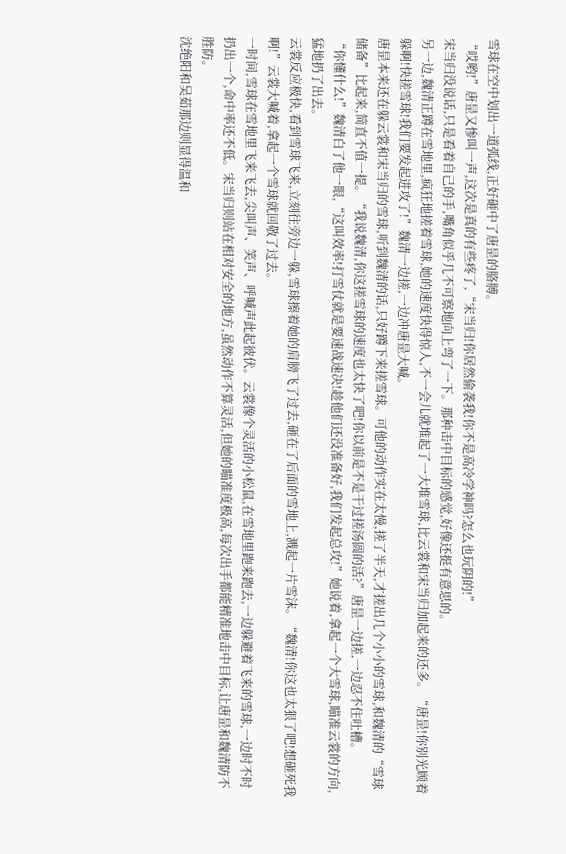雪球在空中划出一道弧线,正好砸中了唐昰的胳膊。
“哎哟!”唐昰又惨叫一声,这次是真的有些疼了,“宋当归!你居然偷袭我!你不是高冷学神吗?怎么也玩阴的!”
宋当归没说话,只是看着自己的手,嘴角似乎几不可察地向上弯了一下。那种击中目标的感觉,好像还挺有意思的。
另一边,魏清正蹲在雪地里,疯狂地搓着雪球,她的速度快得惊人,不一会儿就堆起了一大堆雪球,比云裳和宋当归加起来的还多。“唐昰!你别光顾着躲啊!快搓雪球!我们要发起进攻了!”魏清一边搓,一边冲唐昰大喊。
唐昰本来还在躲云裳和宋当归的雪球,听到魏清的话,只好蹲下来搓雪球。可他的动作实在太慢,搓了半天,才搓出几个小小的雪球,和魏清的“雪球储备”比起来,简直不值一提。“我说魏清,你这搓雪球的速度也太快了吧!你以前是不是干过搓汤圆的活?”唐昰一边搓,一边忍不住吐槽。
“你懂什么!”魏清白了他一眼,“这叫效率!打雪仗就是要速战速决!趁他们还没准备好,我们发起总攻!”她说着,拿起一个大雪球,瞄准云裳的方向,猛地扔了出去。
云裳反应极快,看到雪球飞来,立刻往旁边一躲,雪球擦着她的肩膀飞了过去,砸在了后面的雪地上,溅起一片雪沫。“魏清!你这也太狠了吧!想砸死我啊!”云裳大喊着,拿起一个雪球就回敬了过去。
一时间,雪球在雪地里飞来飞去,尖叫声、笑声、呼喊声此起彼伏。云裳像个灵活的小松鼠,在雪地里跑来跑去,一边躲避着飞来的雪球,一边时不时扔出一个,命中率还不低。宋当归则站在相对安全的地方,虽然动作不算灵活,但她的瞄准度极高,每次出手都能精准地击中目标,让唐昰和魏清防不胜防。
沈绝阳和吴茹那边则显得温和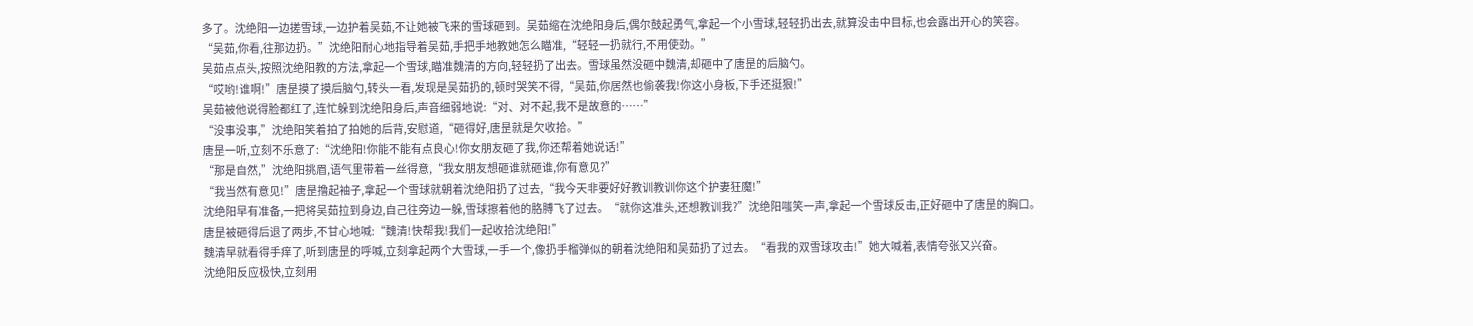多了。沈绝阳一边搓雪球,一边护着吴茹,不让她被飞来的雪球砸到。吴茹缩在沈绝阳身后,偶尔鼓起勇气,拿起一个小雪球,轻轻扔出去,就算没击中目标,也会露出开心的笑容。
“吴茹,你看,往那边扔。”沈绝阳耐心地指导着吴茹,手把手地教她怎么瞄准,“轻轻一扔就行,不用使劲。”
吴茹点点头,按照沈绝阳教的方法,拿起一个雪球,瞄准魏清的方向,轻轻扔了出去。雪球虽然没砸中魏清,却砸中了唐昰的后脑勺。
“哎哟!谁啊!”唐昰摸了摸后脑勺,转头一看,发现是吴茹扔的,顿时哭笑不得,“吴茹,你居然也偷袭我!你这小身板,下手还挺狠!”
吴茹被他说得脸都红了,连忙躲到沈绝阳身后,声音细弱地说:“对、对不起,我不是故意的……”
“没事没事,”沈绝阳笑着拍了拍她的后背,安慰道,“砸得好,唐昰就是欠收拾。”
唐昰一听,立刻不乐意了:“沈绝阳!你能不能有点良心!你女朋友砸了我,你还帮着她说话!”
“那是自然,”沈绝阳挑眉,语气里带着一丝得意,“我女朋友想砸谁就砸谁,你有意见?”
“我当然有意见!”唐昰撸起袖子,拿起一个雪球就朝着沈绝阳扔了过去,“我今天非要好好教训教训你这个护妻狂魔!”
沈绝阳早有准备,一把将吴茹拉到身边,自己往旁边一躲,雪球擦着他的胳膊飞了过去。“就你这准头,还想教训我?”沈绝阳嗤笑一声,拿起一个雪球反击,正好砸中了唐昰的胸口。
唐昰被砸得后退了两步,不甘心地喊:“魏清!快帮我!我们一起收拾沈绝阳!”
魏清早就看得手痒了,听到唐昰的呼喊,立刻拿起两个大雪球,一手一个,像扔手榴弹似的朝着沈绝阳和吴茹扔了过去。“看我的双雪球攻击!”她大喊着,表情夸张又兴奋。
沈绝阳反应极快,立刻用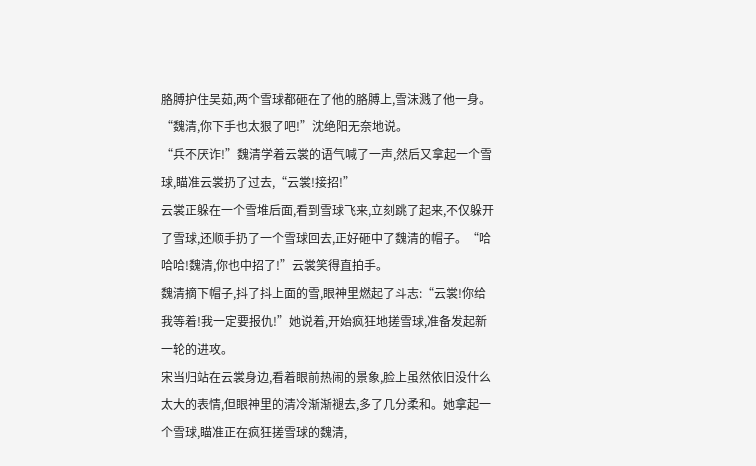胳膊护住吴茹,两个雪球都砸在了他的胳膊上,雪沫溅了他一身。“魏清,你下手也太狠了吧!”沈绝阳无奈地说。
“兵不厌诈!”魏清学着云裳的语气喊了一声,然后又拿起一个雪球,瞄准云裳扔了过去,“云裳!接招!”
云裳正躲在一个雪堆后面,看到雪球飞来,立刻跳了起来,不仅躲开了雪球,还顺手扔了一个雪球回去,正好砸中了魏清的帽子。“哈哈哈!魏清,你也中招了!”云裳笑得直拍手。
魏清摘下帽子,抖了抖上面的雪,眼神里燃起了斗志:“云裳!你给我等着!我一定要报仇!”她说着,开始疯狂地搓雪球,准备发起新一轮的进攻。
宋当归站在云裳身边,看着眼前热闹的景象,脸上虽然依旧没什么太大的表情,但眼神里的清冷渐渐褪去,多了几分柔和。她拿起一个雪球,瞄准正在疯狂搓雪球的魏清,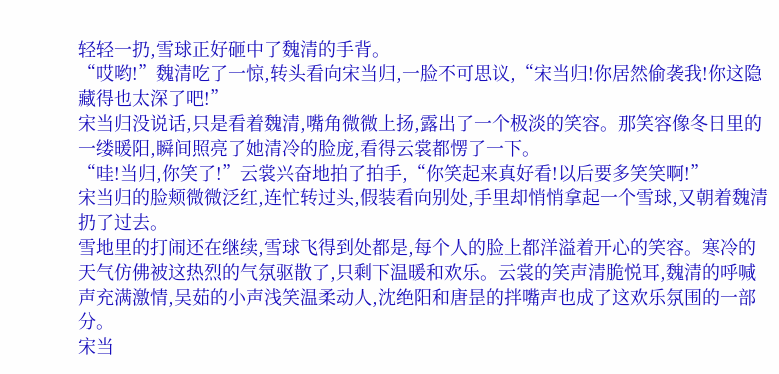轻轻一扔,雪球正好砸中了魏清的手背。
“哎哟!”魏清吃了一惊,转头看向宋当归,一脸不可思议,“宋当归!你居然偷袭我!你这隐藏得也太深了吧!”
宋当归没说话,只是看着魏清,嘴角微微上扬,露出了一个极淡的笑容。那笑容像冬日里的一缕暖阳,瞬间照亮了她清冷的脸庞,看得云裳都愣了一下。
“哇!当归,你笑了!”云裳兴奋地拍了拍手,“你笑起来真好看!以后要多笑笑啊!”
宋当归的脸颊微微泛红,连忙转过头,假装看向别处,手里却悄悄拿起一个雪球,又朝着魏清扔了过去。
雪地里的打闹还在继续,雪球飞得到处都是,每个人的脸上都洋溢着开心的笑容。寒冷的天气仿佛被这热烈的气氛驱散了,只剩下温暖和欢乐。云裳的笑声清脆悦耳,魏清的呼喊声充满激情,吴茹的小声浅笑温柔动人,沈绝阳和唐昰的拌嘴声也成了这欢乐氛围的一部分。
宋当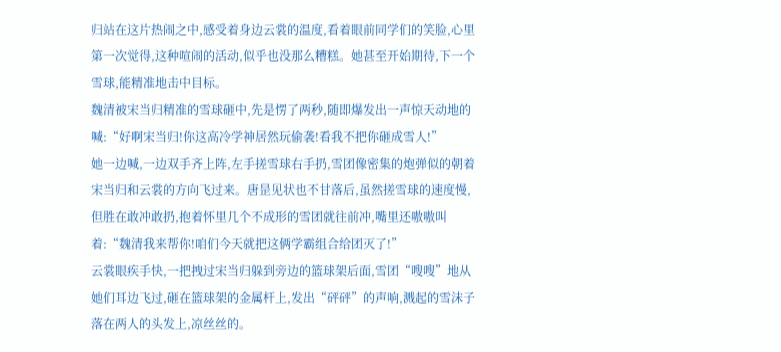归站在这片热闹之中,感受着身边云裳的温度,看着眼前同学们的笑脸,心里第一次觉得,这种喧闹的活动,似乎也没那么糟糕。她甚至开始期待,下一个雪球,能精准地击中目标。
魏清被宋当归精准的雪球砸中,先是愣了两秒,随即爆发出一声惊天动地的喊:“好啊宋当归!你这高冷学神居然玩偷袭!看我不把你砸成雪人!”
她一边喊,一边双手齐上阵,左手搓雪球右手扔,雪团像密集的炮弹似的朝着宋当归和云裳的方向飞过来。唐昰见状也不甘落后,虽然搓雪球的速度慢,但胜在敢冲敢扔,抱着怀里几个不成形的雪团就往前冲,嘴里还嗷嗷叫着:“魏清我来帮你!咱们今天就把这俩学霸组合给团灭了!”
云裳眼疾手快,一把拽过宋当归躲到旁边的篮球架后面,雪团“嗖嗖”地从她们耳边飞过,砸在篮球架的金属杆上,发出“砰砰”的声响,溅起的雪沫子落在两人的头发上,凉丝丝的。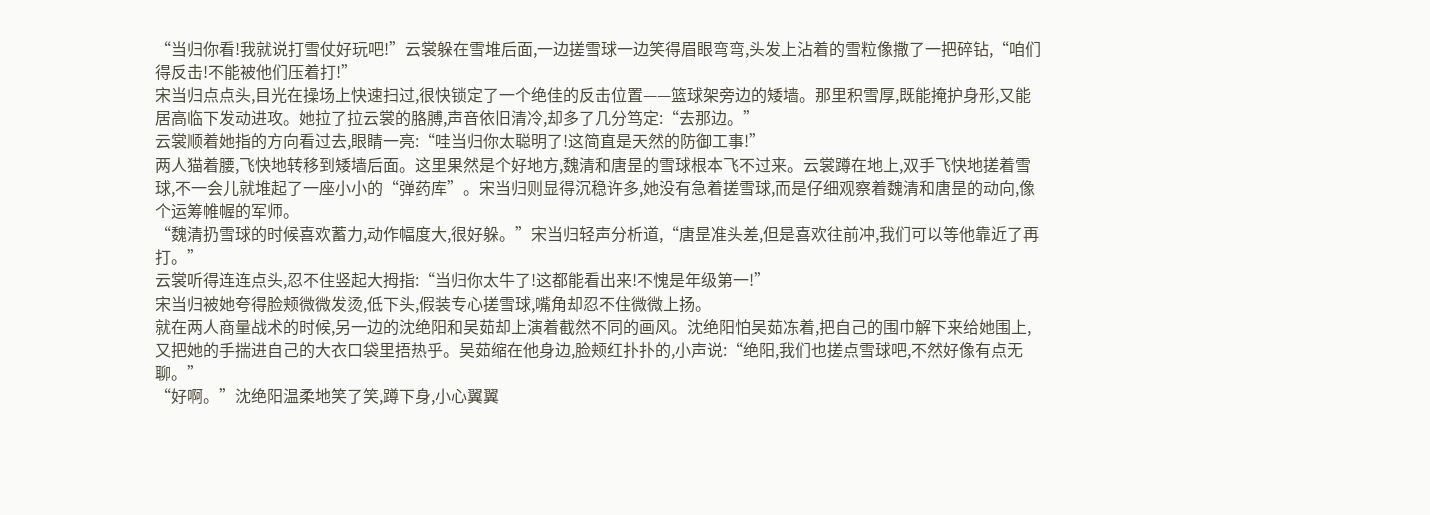“当归你看!我就说打雪仗好玩吧!”云裳躲在雪堆后面,一边搓雪球一边笑得眉眼弯弯,头发上沾着的雪粒像撒了一把碎钻,“咱们得反击!不能被他们压着打!”
宋当归点点头,目光在操场上快速扫过,很快锁定了一个绝佳的反击位置——篮球架旁边的矮墙。那里积雪厚,既能掩护身形,又能居高临下发动进攻。她拉了拉云裳的胳膊,声音依旧清冷,却多了几分笃定:“去那边。”
云裳顺着她指的方向看过去,眼睛一亮:“哇当归你太聪明了!这简直是天然的防御工事!”
两人猫着腰,飞快地转移到矮墙后面。这里果然是个好地方,魏清和唐昰的雪球根本飞不过来。云裳蹲在地上,双手飞快地搓着雪球,不一会儿就堆起了一座小小的“弹药库”。宋当归则显得沉稳许多,她没有急着搓雪球,而是仔细观察着魏清和唐昰的动向,像个运筹帷幄的军师。
“魏清扔雪球的时候喜欢蓄力,动作幅度大,很好躲。”宋当归轻声分析道,“唐昰准头差,但是喜欢往前冲,我们可以等他靠近了再打。”
云裳听得连连点头,忍不住竖起大拇指:“当归你太牛了!这都能看出来!不愧是年级第一!”
宋当归被她夸得脸颊微微发烫,低下头,假装专心搓雪球,嘴角却忍不住微微上扬。
就在两人商量战术的时候,另一边的沈绝阳和吴茹却上演着截然不同的画风。沈绝阳怕吴茹冻着,把自己的围巾解下来给她围上,又把她的手揣进自己的大衣口袋里捂热乎。吴茹缩在他身边,脸颊红扑扑的,小声说:“绝阳,我们也搓点雪球吧,不然好像有点无聊。”
“好啊。”沈绝阳温柔地笑了笑,蹲下身,小心翼翼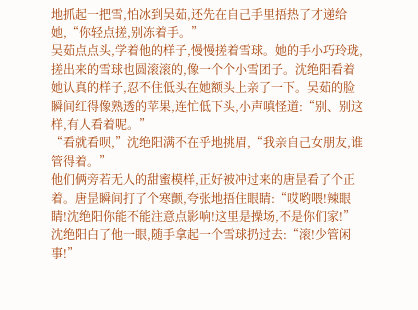地抓起一把雪,怕冰到吴茹,还先在自己手里捂热了才递给她,“你轻点搓,别冻着手。”
吴茹点点头,学着他的样子,慢慢搓着雪球。她的手小巧玲珑,搓出来的雪球也圆滚滚的,像一个个小雪团子。沈绝阳看着她认真的样子,忍不住低头在她额头上亲了一下。吴茹的脸瞬间红得像熟透的苹果,连忙低下头,小声嗔怪道:“别、别这样,有人看着呢。”
“看就看呗,”沈绝阳满不在乎地挑眉,“我亲自己女朋友,谁管得着。”
他们俩旁若无人的甜蜜模样,正好被冲过来的唐昰看了个正着。唐昰瞬间打了个寒颤,夸张地捂住眼睛:“哎哟喂!辣眼睛!沈绝阳你能不能注意点影响!这里是操场,不是你们家!”
沈绝阳白了他一眼,随手拿起一个雪球扔过去:“滚!少管闲事!”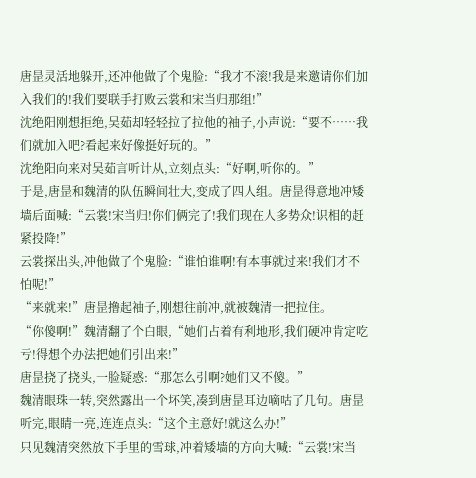唐昰灵活地躲开,还冲他做了个鬼脸:“我才不滚!我是来邀请你们加入我们的!我们要联手打败云裳和宋当归那组!”
沈绝阳刚想拒绝,吴茹却轻轻拉了拉他的袖子,小声说:“要不……我们就加入吧?看起来好像挺好玩的。”
沈绝阳向来对吴茹言听计从,立刻点头:“好啊,听你的。”
于是,唐昰和魏清的队伍瞬间壮大,变成了四人组。唐昰得意地冲矮墙后面喊:“云裳!宋当归!你们俩完了!我们现在人多势众!识相的赶紧投降!”
云裳探出头,冲他做了个鬼脸:“谁怕谁啊!有本事就过来!我们才不怕呢!”
“来就来!”唐昰撸起袖子,刚想往前冲,就被魏清一把拉住。
“你傻啊!”魏清翻了个白眼,“她们占着有利地形,我们硬冲肯定吃亏!得想个办法把她们引出来!”
唐昰挠了挠头,一脸疑惑:“那怎么引啊?她们又不傻。”
魏清眼珠一转,突然露出一个坏笑,凑到唐昰耳边嘀咕了几句。唐昰听完,眼睛一亮,连连点头:“这个主意好!就这么办!”
只见魏清突然放下手里的雪球,冲着矮墙的方向大喊:“云裳!宋当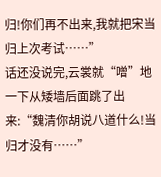归!你们再不出来,我就把宋当归上次考试……”
话还没说完,云裳就“噌”地一下从矮墙后面跳了出来:“魏清你胡说八道什么!当归才没有……”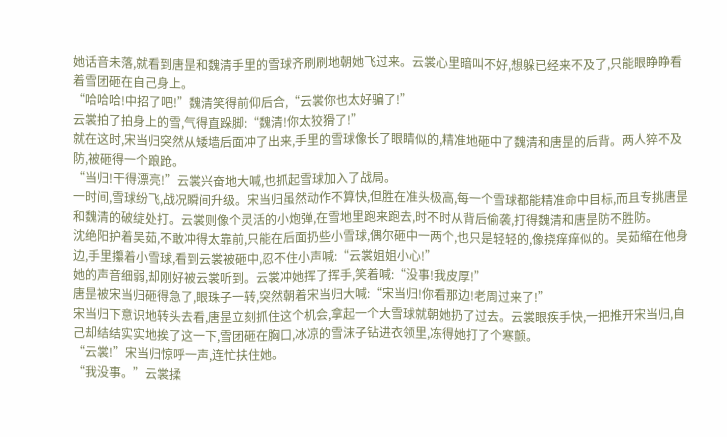她话音未落,就看到唐昰和魏清手里的雪球齐刷刷地朝她飞过来。云裳心里暗叫不好,想躲已经来不及了,只能眼睁睁看着雪团砸在自己身上。
“哈哈哈!中招了吧!”魏清笑得前仰后合,“云裳你也太好骗了!”
云裳拍了拍身上的雪,气得直跺脚:“魏清!你太狡猾了!”
就在这时,宋当归突然从矮墙后面冲了出来,手里的雪球像长了眼睛似的,精准地砸中了魏清和唐昰的后背。两人猝不及防,被砸得一个踉跄。
“当归!干得漂亮!”云裳兴奋地大喊,也抓起雪球加入了战局。
一时间,雪球纷飞,战况瞬间升级。宋当归虽然动作不算快,但胜在准头极高,每一个雪球都能精准命中目标,而且专挑唐昰和魏清的破绽处打。云裳则像个灵活的小炮弹,在雪地里跑来跑去,时不时从背后偷袭,打得魏清和唐昰防不胜防。
沈绝阳护着吴茹,不敢冲得太靠前,只能在后面扔些小雪球,偶尔砸中一两个,也只是轻轻的,像挠痒痒似的。吴茹缩在他身边,手里攥着小雪球,看到云裳被砸中,忍不住小声喊:“云裳姐姐小心!”
她的声音细弱,却刚好被云裳听到。云裳冲她挥了挥手,笑着喊:“没事!我皮厚!”
唐昰被宋当归砸得急了,眼珠子一转,突然朝着宋当归大喊:“宋当归!你看那边!老周过来了!”
宋当归下意识地转头去看,唐昰立刻抓住这个机会,拿起一个大雪球就朝她扔了过去。云裳眼疾手快,一把推开宋当归,自己却结结实实地挨了这一下,雪团砸在胸口,冰凉的雪沫子钻进衣领里,冻得她打了个寒颤。
“云裳!”宋当归惊呼一声,连忙扶住她。
“我没事。”云裳揉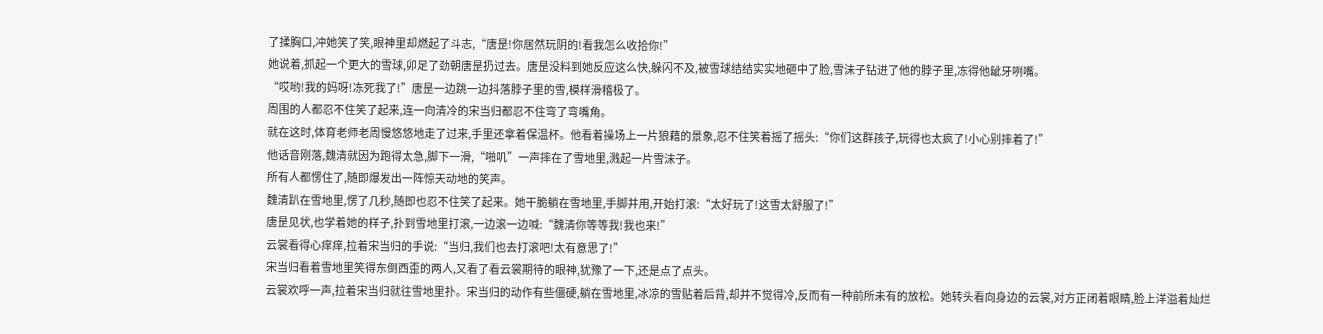了揉胸口,冲她笑了笑,眼神里却燃起了斗志,“唐昰!你居然玩阴的!看我怎么收拾你!”
她说着,抓起一个更大的雪球,卯足了劲朝唐昰扔过去。唐昰没料到她反应这么快,躲闪不及,被雪球结结实实地砸中了脸,雪沫子钻进了他的脖子里,冻得他龇牙咧嘴。
“哎哟!我的妈呀!冻死我了!”唐昰一边跳一边抖落脖子里的雪,模样滑稽极了。
周围的人都忍不住笑了起来,连一向清冷的宋当归都忍不住弯了弯嘴角。
就在这时,体育老师老周慢悠悠地走了过来,手里还拿着保温杯。他看着操场上一片狼藉的景象,忍不住笑着摇了摇头:“你们这群孩子,玩得也太疯了!小心别摔着了!”
他话音刚落,魏清就因为跑得太急,脚下一滑,“啪叽”一声摔在了雪地里,溅起一片雪沫子。
所有人都愣住了,随即爆发出一阵惊天动地的笑声。
魏清趴在雪地里,愣了几秒,随即也忍不住笑了起来。她干脆躺在雪地里,手脚并用,开始打滚:“太好玩了!这雪太舒服了!”
唐昰见状,也学着她的样子,扑到雪地里打滚,一边滚一边喊:“魏清你等等我!我也来!”
云裳看得心痒痒,拉着宋当归的手说:“当归,我们也去打滚吧!太有意思了!”
宋当归看着雪地里笑得东倒西歪的两人,又看了看云裳期待的眼神,犹豫了一下,还是点了点头。
云裳欢呼一声,拉着宋当归就往雪地里扑。宋当归的动作有些僵硬,躺在雪地里,冰凉的雪贴着后背,却并不觉得冷,反而有一种前所未有的放松。她转头看向身边的云裳,对方正闭着眼睛,脸上洋溢着灿烂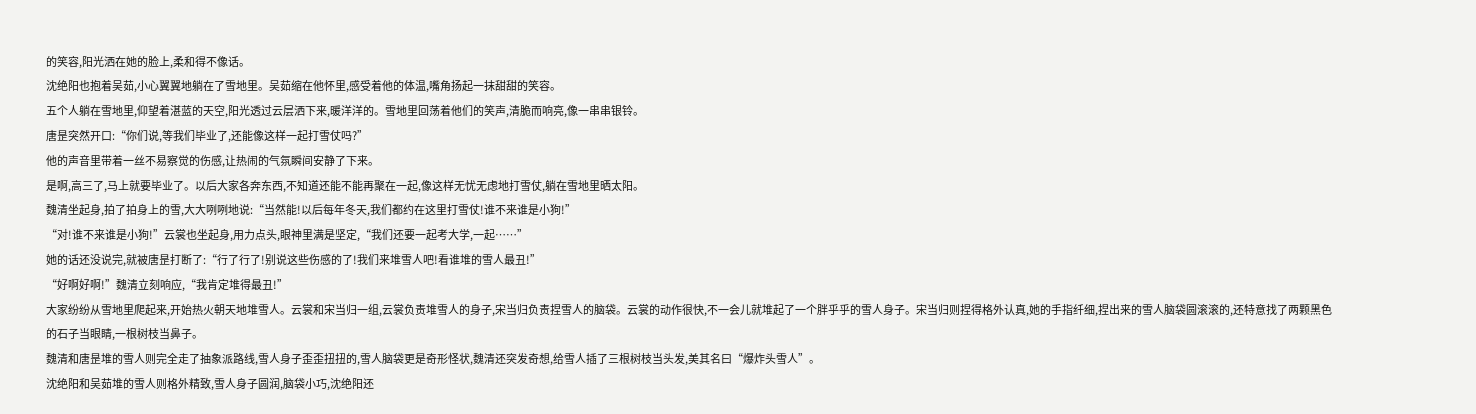的笑容,阳光洒在她的脸上,柔和得不像话。
沈绝阳也抱着吴茹,小心翼翼地躺在了雪地里。吴茹缩在他怀里,感受着他的体温,嘴角扬起一抹甜甜的笑容。
五个人躺在雪地里,仰望着湛蓝的天空,阳光透过云层洒下来,暖洋洋的。雪地里回荡着他们的笑声,清脆而响亮,像一串串银铃。
唐昰突然开口:“你们说,等我们毕业了,还能像这样一起打雪仗吗?”
他的声音里带着一丝不易察觉的伤感,让热闹的气氛瞬间安静了下来。
是啊,高三了,马上就要毕业了。以后大家各奔东西,不知道还能不能再聚在一起,像这样无忧无虑地打雪仗,躺在雪地里晒太阳。
魏清坐起身,拍了拍身上的雪,大大咧咧地说:“当然能!以后每年冬天,我们都约在这里打雪仗!谁不来谁是小狗!”
“对!谁不来谁是小狗!”云裳也坐起身,用力点头,眼神里满是坚定,“我们还要一起考大学,一起……”
她的话还没说完,就被唐昰打断了:“行了行了!别说这些伤感的了!我们来堆雪人吧!看谁堆的雪人最丑!”
“好啊好啊!”魏清立刻响应,“我肯定堆得最丑!”
大家纷纷从雪地里爬起来,开始热火朝天地堆雪人。云裳和宋当归一组,云裳负责堆雪人的身子,宋当归负责捏雪人的脑袋。云裳的动作很快,不一会儿就堆起了一个胖乎乎的雪人身子。宋当归则捏得格外认真,她的手指纤细,捏出来的雪人脑袋圆滚滚的,还特意找了两颗黑色的石子当眼睛,一根树枝当鼻子。
魏清和唐昰堆的雪人则完全走了抽象派路线,雪人身子歪歪扭扭的,雪人脑袋更是奇形怪状,魏清还突发奇想,给雪人插了三根树枝当头发,美其名曰“爆炸头雪人”。
沈绝阳和吴茹堆的雪人则格外精致,雪人身子圆润,脑袋小巧,沈绝阳还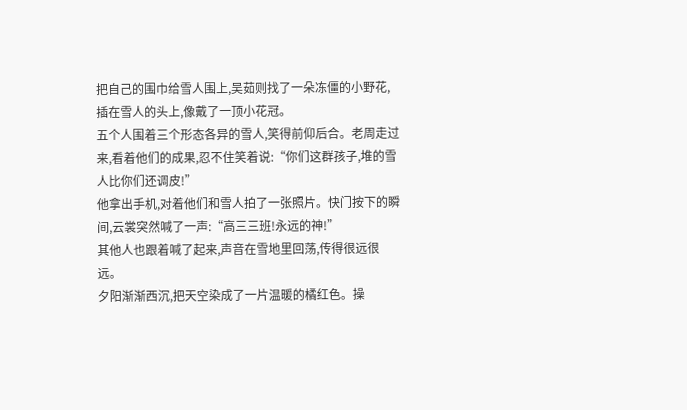把自己的围巾给雪人围上,吴茹则找了一朵冻僵的小野花,插在雪人的头上,像戴了一顶小花冠。
五个人围着三个形态各异的雪人,笑得前仰后合。老周走过来,看着他们的成果,忍不住笑着说:“你们这群孩子,堆的雪人比你们还调皮!”
他拿出手机,对着他们和雪人拍了一张照片。快门按下的瞬间,云裳突然喊了一声:“高三三班!永远的神!”
其他人也跟着喊了起来,声音在雪地里回荡,传得很远很远。
夕阳渐渐西沉,把天空染成了一片温暖的橘红色。操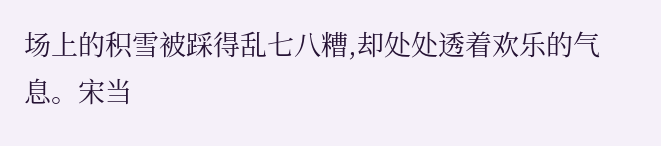场上的积雪被踩得乱七八糟,却处处透着欢乐的气息。宋当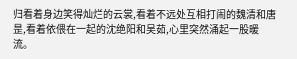归看着身边笑得灿烂的云裳,看着不远处互相打闹的魏清和唐昰,看着依偎在一起的沈绝阳和吴茹,心里突然涌起一股暖流。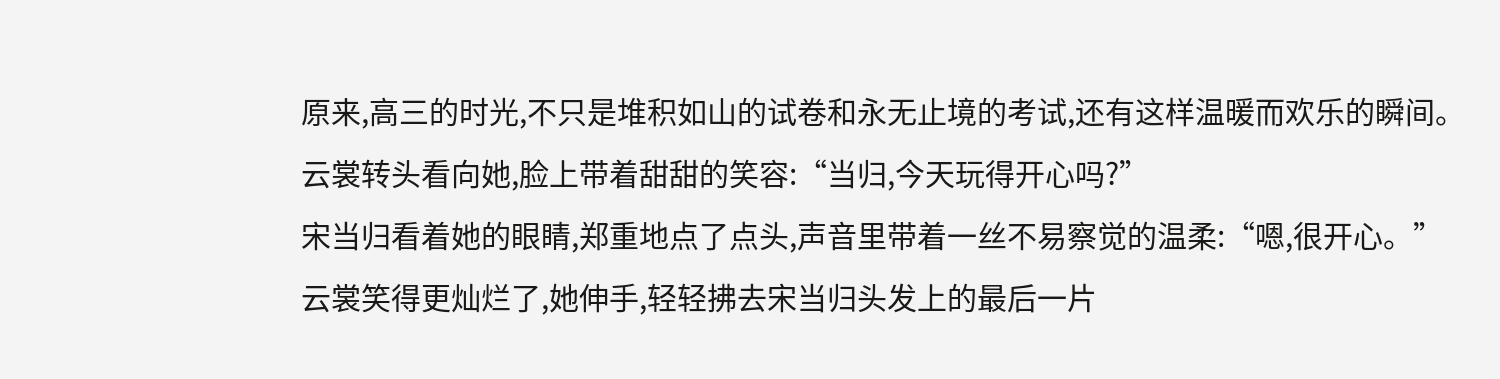原来,高三的时光,不只是堆积如山的试卷和永无止境的考试,还有这样温暖而欢乐的瞬间。
云裳转头看向她,脸上带着甜甜的笑容:“当归,今天玩得开心吗?”
宋当归看着她的眼睛,郑重地点了点头,声音里带着一丝不易察觉的温柔:“嗯,很开心。”
云裳笑得更灿烂了,她伸手,轻轻拂去宋当归头发上的最后一片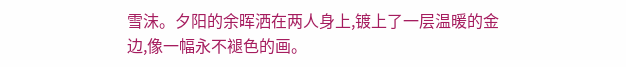雪沫。夕阳的余晖洒在两人身上,镀上了一层温暖的金边,像一幅永不褪色的画。